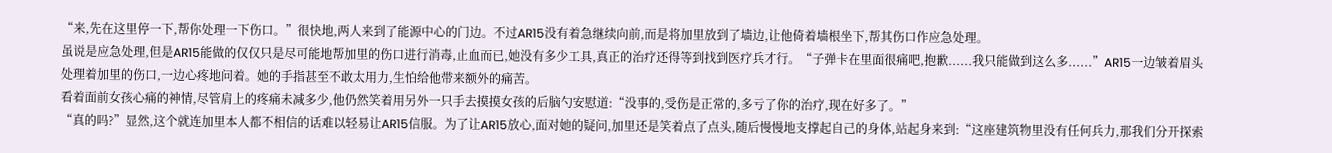“来,先在这里停一下,帮你处理一下伤口。”很快地,两人来到了能源中心的门边。不过AR15没有着急继续向前,而是将加里放到了墙边,让他倚着墙根坐下,帮其伤口作应急处理。
虽说是应急处理,但是AR15能做的仅仅只是尽可能地帮加里的伤口进行消毒,止血而已,她没有多少工具,真正的治疗还得等到找到医疗兵才行。“子弹卡在里面很痛吧,抱歉......我只能做到这么多......”AR15一边皱着眉头处理着加里的伤口,一边心疼地问着。她的手指甚至不敢太用力,生怕给他带来额外的痛苦。
看着面前女孩心痛的神情,尽管肩上的疼痛未减多少,他仍然笑着用另外一只手去摸摸女孩的后脑勺安慰道:“没事的,受伤是正常的,多亏了你的治疗,现在好多了。”
“真的吗?”显然,这个就连加里本人都不相信的话难以轻易让AR15信服。为了让AR15放心,面对她的疑问,加里还是笑着点了点头,随后慢慢地支撑起自己的身体,站起身来到:“这座建筑物里没有任何兵力,那我们分开探索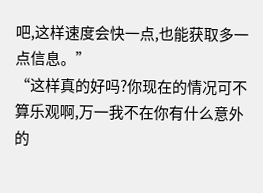吧,这样速度会快一点,也能获取多一点信息。”
“这样真的好吗?你现在的情况可不算乐观啊,万一我不在你有什么意外的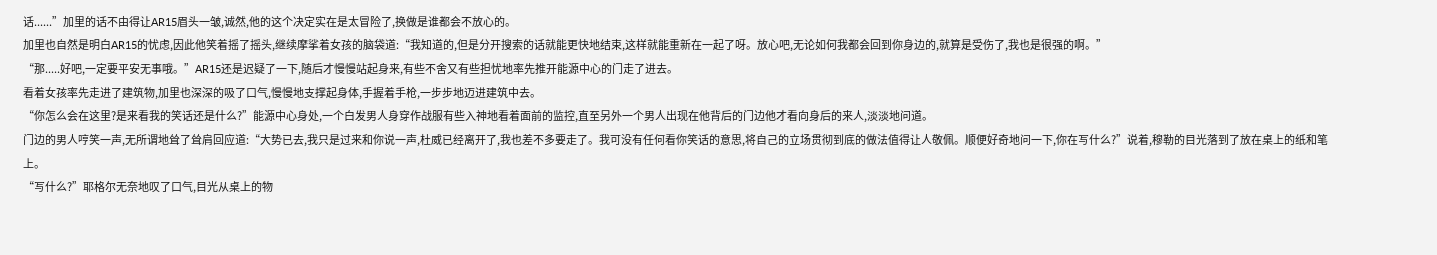话......”加里的话不由得让AR15眉头一皱,诚然,他的这个决定实在是太冒险了,换做是谁都会不放心的。
加里也自然是明白AR15的忧虑,因此他笑着摇了摇头,继续摩挲着女孩的脑袋道:“我知道的,但是分开搜索的话就能更快地结束,这样就能重新在一起了呀。放心吧,无论如何我都会回到你身边的,就算是受伤了,我也是很强的啊。”
“那.....好吧,一定要平安无事哦。”AR15还是迟疑了一下,随后才慢慢站起身来,有些不舍又有些担忧地率先推开能源中心的门走了进去。
看着女孩率先走进了建筑物,加里也深深的吸了口气,慢慢地支撑起身体,手握着手枪,一步步地迈进建筑中去。
“你怎么会在这里?是来看我的笑话还是什么?”能源中心身处,一个白发男人身穿作战服有些入神地看着面前的监控,直至另外一个男人出现在他背后的门边他才看向身后的来人,淡淡地问道。
门边的男人哼笑一声,无所谓地耸了耸肩回应道:“大势已去,我只是过来和你说一声,杜威已经离开了,我也差不多要走了。我可没有任何看你笑话的意思,将自己的立场贯彻到底的做法值得让人敬佩。顺便好奇地问一下,你在写什么?”说着,穆勒的目光落到了放在桌上的纸和笔上。
“写什么?”耶格尔无奈地叹了口气,目光从桌上的物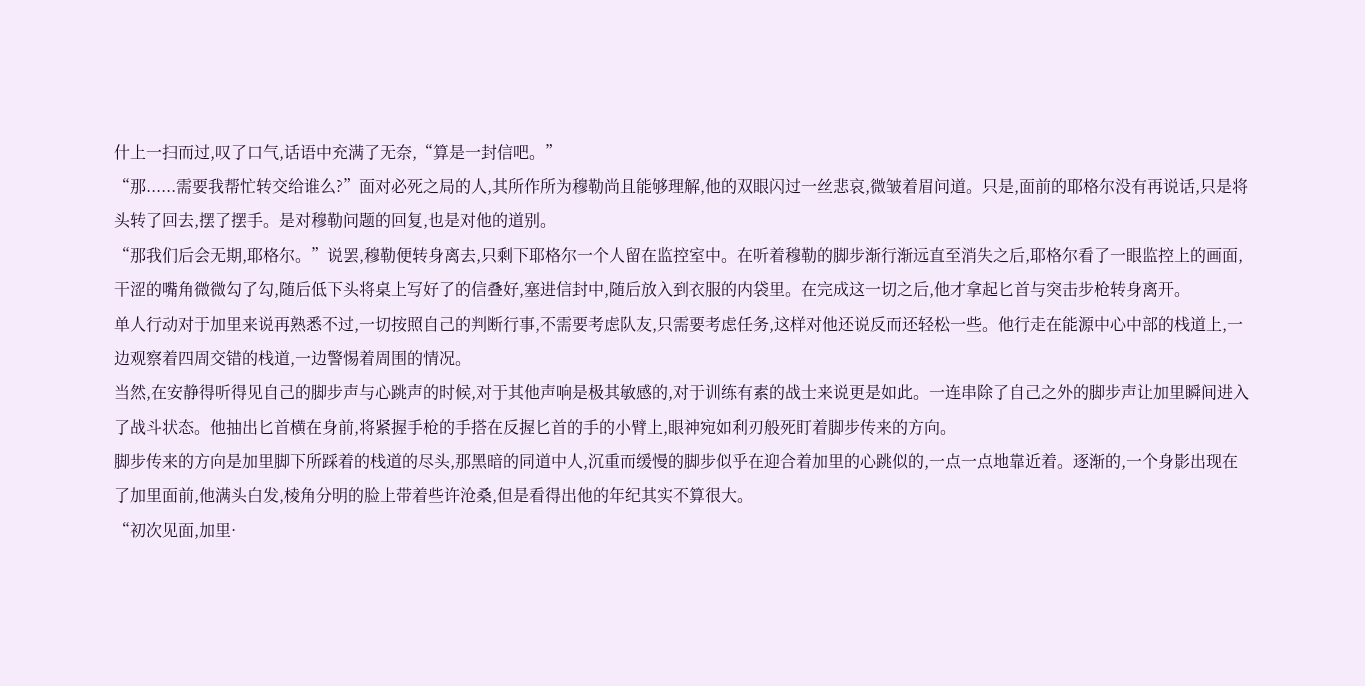什上一扫而过,叹了口气,话语中充满了无奈,“算是一封信吧。”
“那......需要我帮忙转交给谁么?”面对必死之局的人,其所作所为穆勒尚且能够理解,他的双眼闪过一丝悲哀,微皱着眉问道。只是,面前的耶格尔没有再说话,只是将头转了回去,摆了摆手。是对穆勒问题的回复,也是对他的道别。
“那我们后会无期,耶格尔。”说罢,穆勒便转身离去,只剩下耶格尔一个人留在监控室中。在听着穆勒的脚步渐行渐远直至消失之后,耶格尔看了一眼监控上的画面,干涩的嘴角微微勾了勾,随后低下头将桌上写好了的信叠好,塞进信封中,随后放入到衣服的内袋里。在完成这一切之后,他才拿起匕首与突击步枪转身离开。
单人行动对于加里来说再熟悉不过,一切按照自己的判断行事,不需要考虑队友,只需要考虑任务,这样对他还说反而还轻松一些。他行走在能源中心中部的栈道上,一边观察着四周交错的栈道,一边警惕着周围的情况。
当然,在安静得听得见自己的脚步声与心跳声的时候,对于其他声响是极其敏感的,对于训练有素的战士来说更是如此。一连串除了自己之外的脚步声让加里瞬间进入了战斗状态。他抽出匕首横在身前,将紧握手枪的手搭在反握匕首的手的小臂上,眼神宛如利刃般死盯着脚步传来的方向。
脚步传来的方向是加里脚下所踩着的栈道的尽头,那黑暗的同道中人,沉重而缓慢的脚步似乎在迎合着加里的心跳似的,一点一点地靠近着。逐渐的,一个身影出现在了加里面前,他满头白发,棱角分明的脸上带着些许沧桑,但是看得出他的年纪其实不算很大。
“初次见面,加里·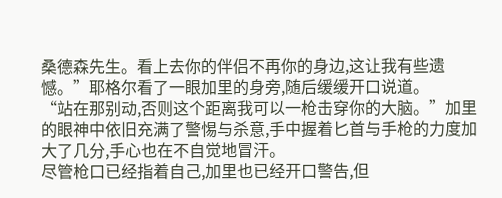桑德森先生。看上去你的伴侣不再你的身边,这让我有些遗憾。”耶格尔看了一眼加里的身旁,随后缓缓开口说道。
“站在那别动,否则这个距离我可以一枪击穿你的大脑。”加里的眼神中依旧充满了警惕与杀意,手中握着匕首与手枪的力度加大了几分,手心也在不自觉地冒汗。
尽管枪口已经指着自己,加里也已经开口警告,但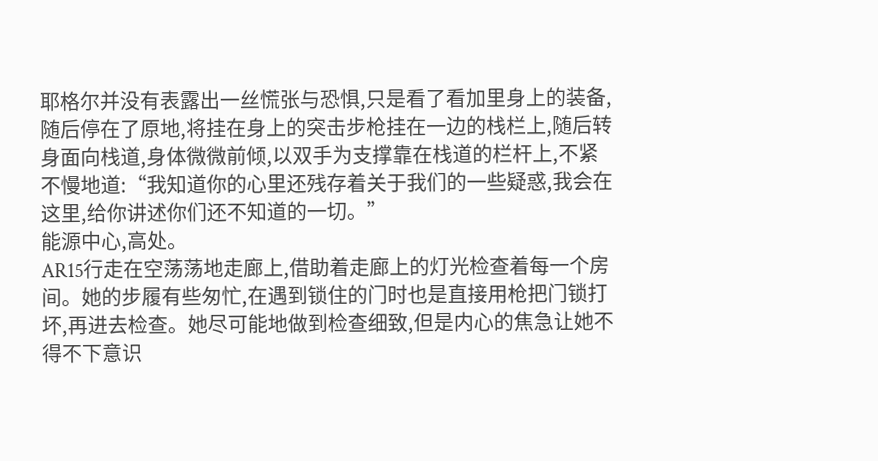耶格尔并没有表露出一丝慌张与恐惧,只是看了看加里身上的装备,随后停在了原地,将挂在身上的突击步枪挂在一边的栈栏上,随后转身面向栈道,身体微微前倾,以双手为支撑靠在栈道的栏杆上,不紧不慢地道:“我知道你的心里还残存着关于我们的一些疑惑,我会在这里,给你讲述你们还不知道的一切。”
能源中心,高处。
AR15行走在空荡荡地走廊上,借助着走廊上的灯光检查着每一个房间。她的步履有些匆忙,在遇到锁住的门时也是直接用枪把门锁打坏,再进去检查。她尽可能地做到检查细致,但是内心的焦急让她不得不下意识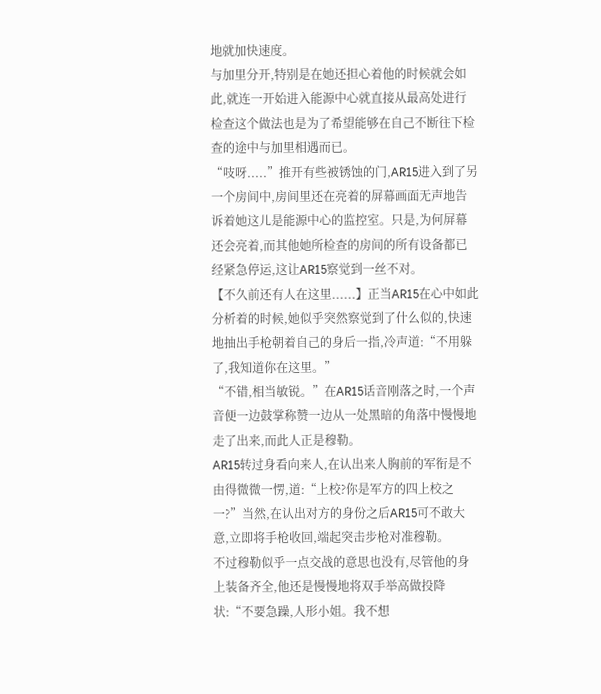地就加快速度。
与加里分开,特别是在她还担心着他的时候就会如此,就连一开始进入能源中心就直接从最高处进行检查这个做法也是为了希望能够在自己不断往下检查的途中与加里相遇而已。
“吱呀.....”推开有些被锈蚀的门,AR15进入到了另一个房间中,房间里还在亮着的屏幕画面无声地告诉着她这儿是能源中心的监控室。只是,为何屏幕还会亮着,而其他她所检查的房间的所有设备都已经紧急停运,这让AR15察觉到一丝不对。
【不久前还有人在这里......】正当AR15在心中如此分析着的时候,她似乎突然察觉到了什么似的,快速地抽出手枪朝着自己的身后一指,冷声道:“不用躲了,我知道你在这里。”
“不错,相当敏锐。”在AR15话音刚落之时,一个声音便一边鼓掌称赞一边从一处黑暗的角落中慢慢地走了出来,而此人正是穆勒。
AR15转过身看向来人,在认出来人胸前的军衔是不由得微微一愣,道:“上校?你是军方的四上校之一?”当然,在认出对方的身份之后AR15可不敢大意,立即将手枪收回,端起突击步枪对准穆勒。
不过穆勒似乎一点交战的意思也没有,尽管他的身上装备齐全,他还是慢慢地将双手举高做投降状:“不要急躁,人形小姐。我不想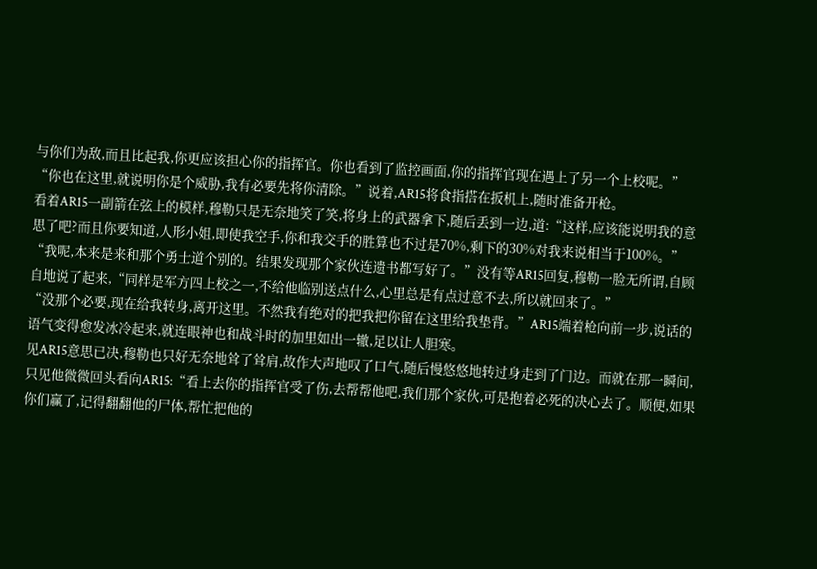与你们为敌,而且比起我,你更应该担心你的指挥官。你也看到了监控画面,你的指挥官现在遇上了另一个上校呢。”
“你也在这里,就说明你是个威胁,我有必要先将你清除。”说着,AR15将食指搭在扳机上,随时准备开枪。
看着AR15一副箭在弦上的模样,穆勒只是无奈地笑了笑,将身上的武器拿下,随后丢到一边,道:“这样,应该能说明我的意思了吧?而且你要知道,人形小姐,即使我空手,你和我交手的胜算也不过是70%,剩下的30%对我来说相当于100%。”
“我呢,本来是来和那个勇士道个别的。结果发现那个家伙连遗书都写好了。”没有等AR15回复,穆勒一脸无所谓,自顾自地说了起来,“同样是军方四上校之一,不给他临别送点什么,心里总是有点过意不去,所以就回来了。”
“没那个必要,现在给我转身,离开这里。不然我有绝对的把我把你留在这里给我垫背。”AR15端着枪向前一步,说话的语气变得愈发冰冷起来,就连眼神也和战斗时的加里如出一辙,足以让人胆寒。
见AR15意思已决,穆勒也只好无奈地耸了耸肩,故作大声地叹了口气,随后慢悠悠地转过身走到了门边。而就在那一瞬间,只见他微微回头看向AR15:“看上去你的指挥官受了伤,去帮帮他吧,我们那个家伙,可是抱着必死的决心去了。顺便,如果你们赢了,记得翻翻他的尸体,帮忙把他的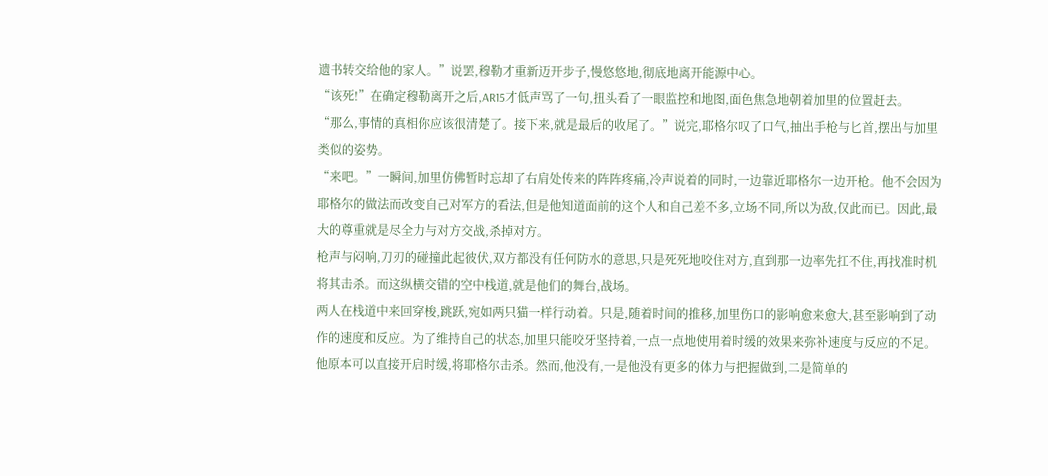遗书转交给他的家人。”说罢,穆勒才重新迈开步子,慢悠悠地,彻底地离开能源中心。
“该死!”在确定穆勒离开之后,AR15才低声骂了一句,扭头看了一眼监控和地图,面色焦急地朝着加里的位置赶去。
“那么,事情的真相你应该很清楚了。接下来,就是最后的收尾了。”说完,耶格尔叹了口气,抽出手枪与匕首,摆出与加里类似的姿势。
“来吧。”一瞬间,加里仿佛暂时忘却了右肩处传来的阵阵疼痛,冷声说着的同时,一边靠近耶格尔一边开枪。他不会因为耶格尔的做法而改变自己对军方的看法,但是他知道面前的这个人和自己差不多,立场不同,所以为敌,仅此而已。因此,最大的尊重就是尽全力与对方交战,杀掉对方。
枪声与闷响,刀刃的碰撞此起彼伏,双方都没有任何防水的意思,只是死死地咬住对方,直到那一边率先扛不住,再找准时机将其击杀。而这纵横交错的空中栈道,就是他们的舞台,战场。
两人在栈道中来回穿梭,跳跃,宛如两只猫一样行动着。只是,随着时间的推移,加里伤口的影响愈来愈大,甚至影响到了动作的速度和反应。为了维持自己的状态,加里只能咬牙坚持着,一点一点地使用着时缓的效果来弥补速度与反应的不足。
他原本可以直接开启时缓,将耶格尔击杀。然而,他没有,一是他没有更多的体力与把握做到,二是简单的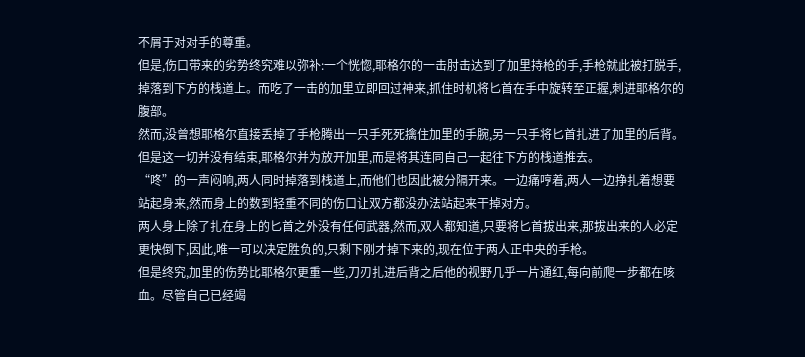不屑于对对手的尊重。
但是,伤口带来的劣势终究难以弥补:一个恍惚,耶格尔的一击肘击达到了加里持枪的手,手枪就此被打脱手,掉落到下方的栈道上。而吃了一击的加里立即回过神来,抓住时机将匕首在手中旋转至正握,刺进耶格尔的腹部。
然而,没曾想耶格尔直接丢掉了手枪腾出一只手死死擒住加里的手腕,另一只手将匕首扎进了加里的后背。但是这一切并没有结束,耶格尔并为放开加里,而是将其连同自己一起往下方的栈道推去。
“咚”的一声闷响,两人同时掉落到栈道上,而他们也因此被分隔开来。一边痛哼着,两人一边挣扎着想要站起身来,然而身上的数到轻重不同的伤口让双方都没办法站起来干掉对方。
两人身上除了扎在身上的匕首之外没有任何武器,然而,双人都知道,只要将匕首拔出来,那拔出来的人必定更快倒下,因此,唯一可以决定胜负的,只剩下刚才掉下来的,现在位于两人正中央的手枪。
但是终究,加里的伤势比耶格尔更重一些,刀刃扎进后背之后他的视野几乎一片通红,每向前爬一步都在咳血。尽管自己已经竭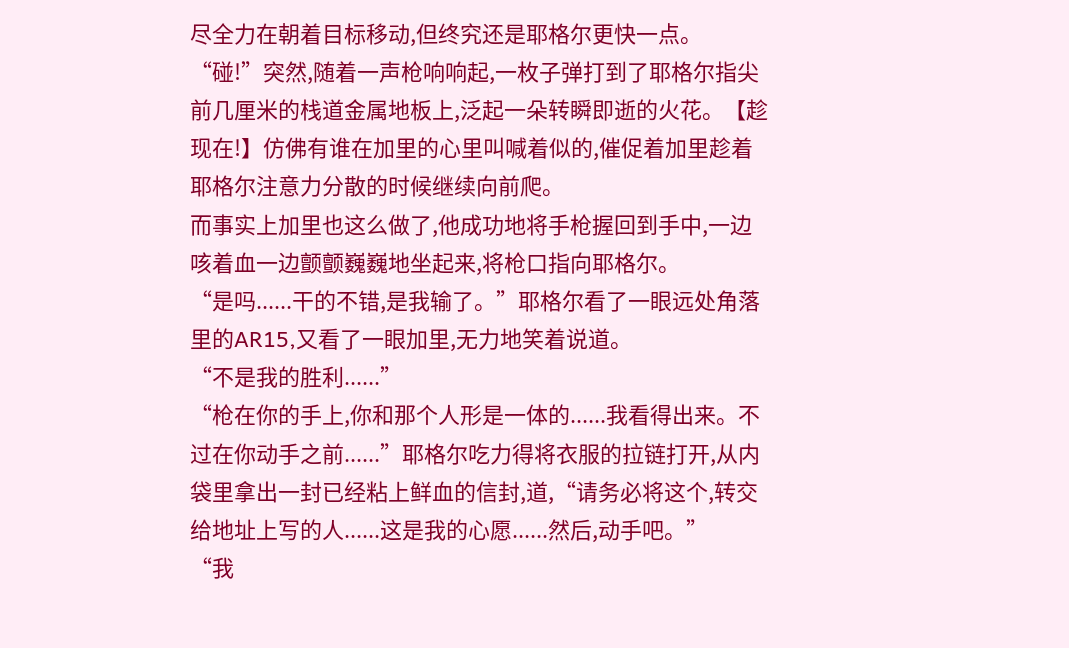尽全力在朝着目标移动,但终究还是耶格尔更快一点。
“碰!”突然,随着一声枪响响起,一枚子弹打到了耶格尔指尖前几厘米的栈道金属地板上,泛起一朵转瞬即逝的火花。【趁现在!】仿佛有谁在加里的心里叫喊着似的,催促着加里趁着耶格尔注意力分散的时候继续向前爬。
而事实上加里也这么做了,他成功地将手枪握回到手中,一边咳着血一边颤颤巍巍地坐起来,将枪口指向耶格尔。
“是吗......干的不错,是我输了。”耶格尔看了一眼远处角落里的AR15,又看了一眼加里,无力地笑着说道。
“不是我的胜利......”
“枪在你的手上,你和那个人形是一体的......我看得出来。不过在你动手之前......”耶格尔吃力得将衣服的拉链打开,从内袋里拿出一封已经粘上鲜血的信封,道,“请务必将这个,转交给地址上写的人......这是我的心愿......然后,动手吧。”
“我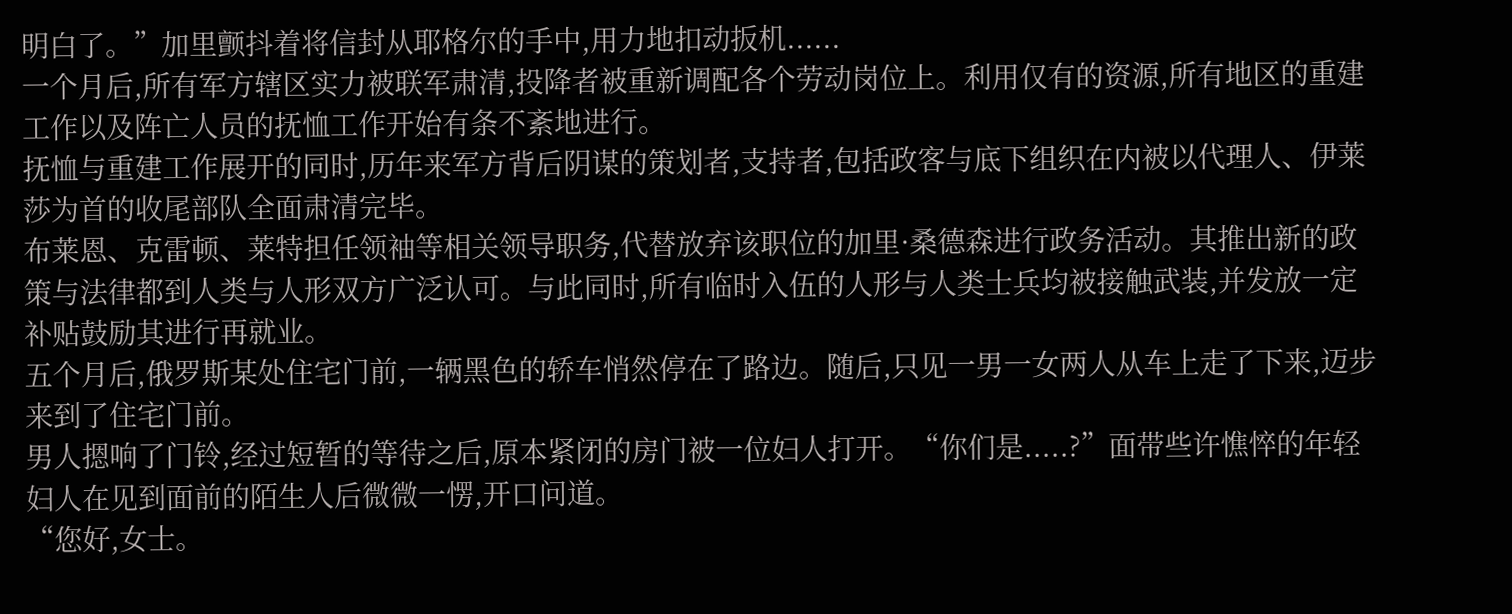明白了。”加里颤抖着将信封从耶格尔的手中,用力地扣动扳机......
一个月后,所有军方辖区实力被联军肃清,投降者被重新调配各个劳动岗位上。利用仅有的资源,所有地区的重建工作以及阵亡人员的抚恤工作开始有条不紊地进行。
抚恤与重建工作展开的同时,历年来军方背后阴谋的策划者,支持者,包括政客与底下组织在内被以代理人、伊莱莎为首的收尾部队全面肃清完毕。
布莱恩、克雷顿、莱特担任领袖等相关领导职务,代替放弃该职位的加里·桑德森进行政务活动。其推出新的政策与法律都到人类与人形双方广泛认可。与此同时,所有临时入伍的人形与人类士兵均被接触武装,并发放一定补贴鼓励其进行再就业。
五个月后,俄罗斯某处住宅门前,一辆黑色的轿车悄然停在了路边。随后,只见一男一女两人从车上走了下来,迈步来到了住宅门前。
男人摁响了门铃,经过短暂的等待之后,原本紧闭的房门被一位妇人打开。“你们是.....?”面带些许憔悴的年轻妇人在见到面前的陌生人后微微一愣,开口问道。
“您好,女士。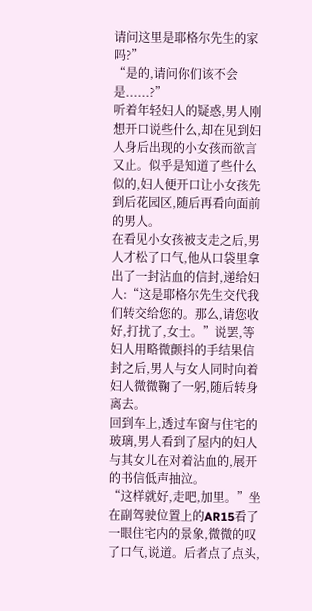请问这里是耶格尔先生的家吗?”
“是的,请问你们该不会是......?”
听着年轻妇人的疑惑,男人刚想开口说些什么,却在见到妇人身后出现的小女孩而欲言又止。似乎是知道了些什么似的,妇人便开口让小女孩先到后花园区,随后再看向面前的男人。
在看见小女孩被支走之后,男人才松了口气,他从口袋里拿出了一封沾血的信封,递给妇人:“这是耶格尔先生交代我们转交给您的。那么,请您收好,打扰了,女士。”说罢,等妇人用略微颤抖的手结果信封之后,男人与女人同时向着妇人微微鞠了一躬,随后转身离去。
回到车上,透过车窗与住宅的玻璃,男人看到了屋内的妇人与其女儿在对着沾血的,展开的书信低声抽泣。
“这样就好,走吧,加里。”坐在副驾驶位置上的AR15看了一眼住宅内的景象,微微的叹了口气,说道。后者点了点头,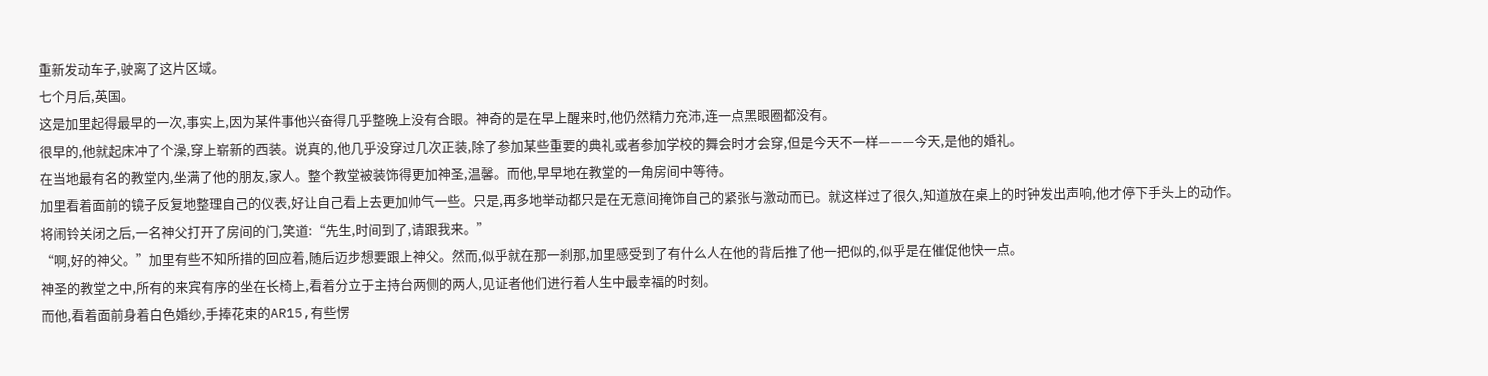重新发动车子,驶离了这片区域。
七个月后,英国。
这是加里起得最早的一次,事实上,因为某件事他兴奋得几乎整晚上没有合眼。神奇的是在早上醒来时,他仍然精力充沛,连一点黑眼圈都没有。
很早的,他就起床冲了个澡,穿上崭新的西装。说真的,他几乎没穿过几次正装,除了参加某些重要的典礼或者参加学校的舞会时才会穿,但是今天不一样———今天,是他的婚礼。
在当地最有名的教堂内,坐满了他的朋友,家人。整个教堂被装饰得更加神圣,温馨。而他,早早地在教堂的一角房间中等待。
加里看着面前的镜子反复地整理自己的仪表,好让自己看上去更加帅气一些。只是,再多地举动都只是在无意间掩饰自己的紧张与激动而已。就这样过了很久,知道放在桌上的时钟发出声响,他才停下手头上的动作。
将闹铃关闭之后,一名神父打开了房间的门,笑道:“先生,时间到了,请跟我来。”
“啊,好的神父。”加里有些不知所措的回应着,随后迈步想要跟上神父。然而,似乎就在那一刹那,加里感受到了有什么人在他的背后推了他一把似的,似乎是在催促他快一点。
神圣的教堂之中,所有的来宾有序的坐在长椅上,看着分立于主持台两侧的两人,见证者他们进行着人生中最幸福的时刻。
而他,看着面前身着白色婚纱,手捧花束的AR15,有些愣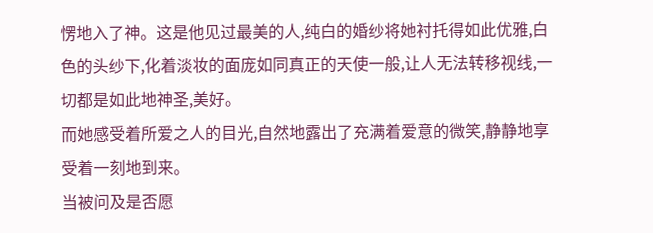愣地入了神。这是他见过最美的人,纯白的婚纱将她衬托得如此优雅,白色的头纱下,化着淡妆的面庞如同真正的天使一般,让人无法转移视线,一切都是如此地神圣,美好。
而她感受着所爱之人的目光,自然地露出了充满着爱意的微笑,静静地享受着一刻地到来。
当被问及是否愿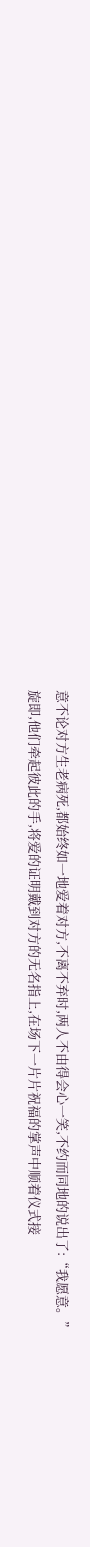意不论对方生老病死,都始终如一地爱着对方,不离不弃时,两人不由得会心一笑,不约而同地的说出了:“我愿意。”
旋即,他们牵起彼此的手,将爱的证明戴到对方的无名指上,在场下一片片祝福的掌声中顺着仪式接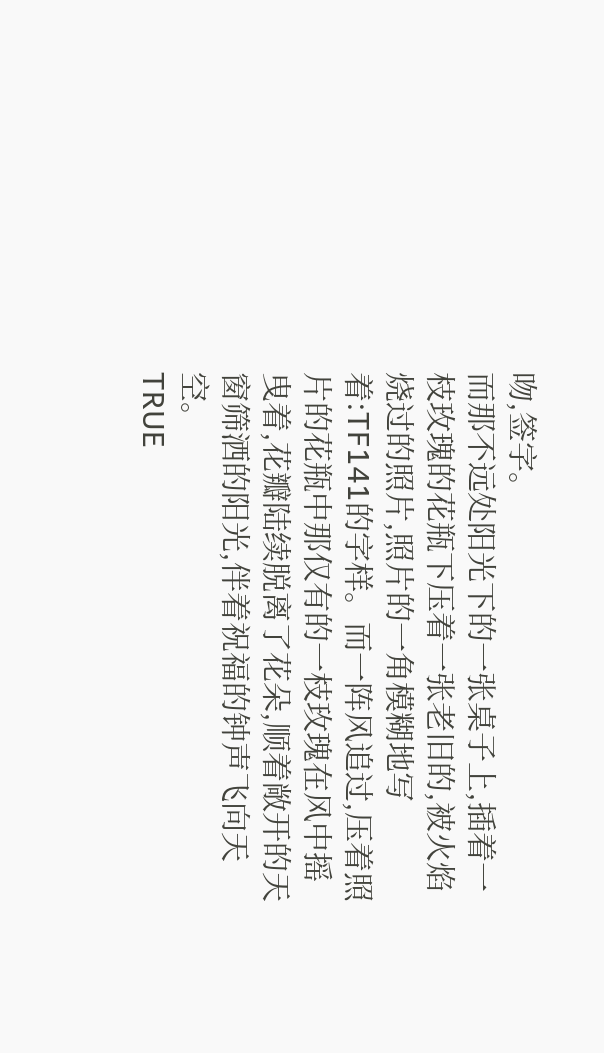吻,签字。
而那不远处阳光下的一张桌子上,插着一枝玫瑰的花瓶下压着一张老旧的,被火焰烧过的照片,照片的一角模糊地写着:TF141的字样。而一阵风追过,压着照片的花瓶中那仅有的一枝玫瑰在风中摇曳着,花瓣陆续脱离了花朵,顺着敞开的天窗筛洒的阳光,伴着祝福的钟声飞向天空。
TRUE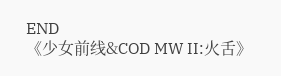END
《少女前线&COD MW II:火舌》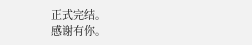正式完结。
感谢有你。